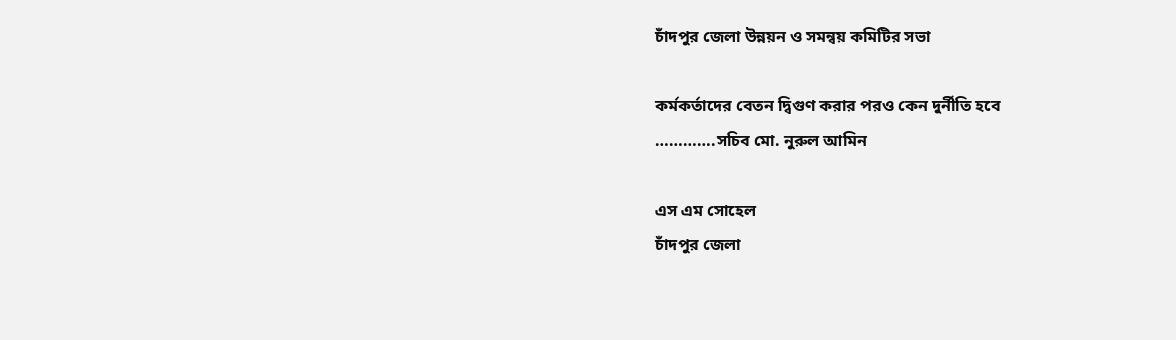চাঁদপুর জেলা উন্নয়ন ও সমন্বয় কমিটির সভা

কর্মকর্তাদের বেতন দ্বিগুণ করার পরও কেন দুর্নীতি হবে
………….সচিব মো. নুরুল আমিন

এস এম সোহেল
চাঁদপুর জেলা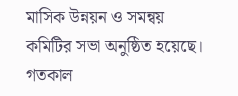মাসিক উন্নয়ন ও সমন্বয় কমিটির সভা অনুষ্ঠিত হয়েছে। গতকাল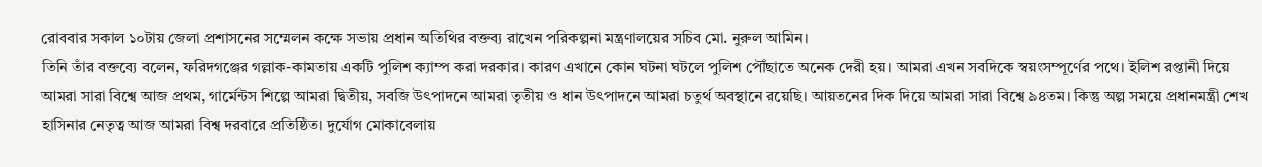রোববার সকাল ১০টায় জেলা প্রশাসনের সম্মেলন কক্ষে সভায় প্রধান অতিথির বক্তব্য রাখেন পরিকল্পনা মন্ত্রণালয়ের সচিব মো. নুরুল আমিন।
তিনি তাঁর বক্তব্যে বলেন, ফরিদগঞ্জের গল্লাক-কামতায় একটি পুলিশ ক্যাম্প করা দরকার। কারণ এখানে কোন ঘটনা ঘটলে পুলিশ পৌঁছাতে অনেক দেরী হয়। আমরা এখন সবদিকে স্বয়ংসম্পূর্ণের পথে। ইলিশ রপ্তানী দিয়ে আমরা সারা বিশ্বে আজ প্রথম, গার্মেন্টস শিল্পে আমরা দ্বিতীয়, সবজি উৎপাদনে আমরা তৃতীয় ও ধান উৎপাদনে আমরা চতুর্থ অবস্থানে রয়েছি। আয়তনের দিক দিয়ে আমরা সারা বিশ্বে ৯৪তম। কিন্তু অল্প সময়ে প্রধানমন্ত্রী শেখ হাসিনার নেতৃত্ব আজ আমরা বিশ্ব দরবারে প্রতিষ্ঠিত। দুর্যোগ মোকাবেলায়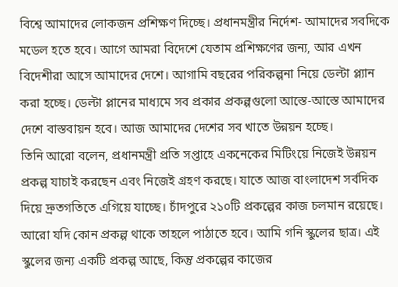বিশ্বে আমাদের লোকজন প্রশিক্ষণ দিচ্ছে। প্রধানমন্ত্রীর নির্দেশ- আমাদের সবদিকে মডেল হতে হবে। আগে আমরা বিদেশে যেতাম প্রশিক্ষণের জন্য, আর এখন বিদেশীরা আসে আমাদের দেশে। আগামি বছরের পরিকল্পনা নিয়ে ডেল্টা প্ল্যান করা হচ্ছে। ডেল্টা প্লানের মাধ্যমে সব প্রকার প্রকল্পগুলো আস্তে-আস্তে আমাদের দেশে বাস্তবায়ন হবে। আজ আমাদের দেশের সব খাতে উন্নয়ন হচ্ছে।
তিনি আরো বলেন, প্রধানমন্ত্রী প্রতি সপ্তাহে একনেকের মিটিংয়ে নিজেই উন্নয়ন প্রকল্প যাচাই করছেন এবং নিজেই গ্রহণ করছে। যাতে আজ বাংলাদেশ সর্বদিক দিয়ে দ্রুতগতিতে এগিয়ে যাচ্ছে। চাঁদপুরে ২১০টি প্রকল্পের কাজ চলমান রয়েছে। আরো যদি কোন প্রকল্প থাকে তাহলে পাঠাতে হবে। আমি গনি স্কুলের ছাত্র। এই স্কুলের জন্য একটি প্রকল্প আছে, কিন্তু প্রকল্পের কাজের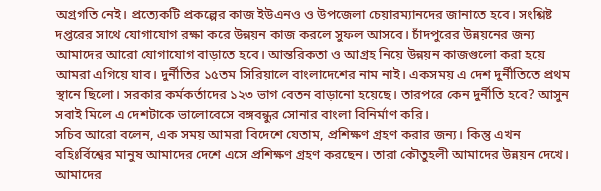অগ্রগতি নেই। প্রত্যেকটি প্রকল্পের কাজ ইউএনও ও উপজেলা চেয়ারম্যানদের জানাতে হবে। সংশ্লিষ্ট দপ্তরের সাথে যোগাযোগ রক্ষা করে উন্নয়ন কাজ করলে সুফল আসবে। চাঁদপুরের উন্নয়নের জন্য আমাদের আরো যোগাযোগ বাড়াতে হবে। আন্তরিকতা ও আগ্রহ নিয়ে উন্নয়ন কাজগুলো করা হয়ে আমরা এগিয়ে যাব। দুর্নীতির ১৫তম সিরিয়ালে বাংলাদেশের নাম নাই। একসময় এ দেশ দুর্নীতিতে প্রথম স্থানে ছিলো। সরকার কর্মকর্তাদের ১২৩ ভাগ বেতন বাড়ানো হয়েছে। তারপরে কেন দুর্নীতি হবে? আসুন সবাই মিলে এ দেশটাকে ভালোবেসে বঙ্গবন্ধুর সোনার বাংলা বিনির্মাণ করি।
সচিব আরো বলেন, এক সময় আমরা বিদেশে যেতাম, প্রশিক্ষণ গ্রহণ করার জন্য। কিন্তু এখন বহিঃর্বিশ্বের মানুষ আমাদের দেশে এসে প্রশিক্ষণ গ্রহণ করছেন। তারা কৌতুহলী আমাদের উন্নয়ন দেখে। আমাদের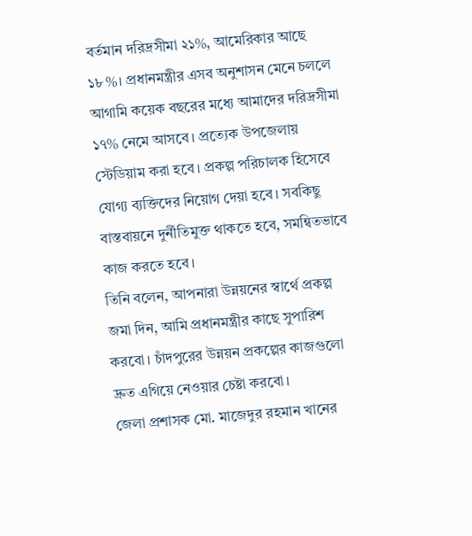বর্তমান দরিদ্রসীমা ২১%, আমেরিকার আছে ১৮%। প্রধানমন্ত্রীর এসব অনুশাসন মেনে চললে আগামি কয়েক বছরের মধ্যে আমাদের দরিদ্রসীমা ১৭% নেমে আসবে। প্রত্যেক উপজেলায় স্টেডিয়াম করা হবে। প্রকল্প পরিচালক হিসেবে যোগ্য ব্যক্তিদের নিয়োগ দেয়া হবে। সবকিছু বাস্তবায়নে দুর্নীতিমুক্ত থাকতে হবে, সমন্বিতভাবে কাজ করতে হবে।
তিনি বলেন, আপনারা উন্নয়নের স্বার্থে প্রকল্প জমা দিন, আমি প্রধানমন্ত্রীর কাছে সুপারিশ করবো। চাঁদপুরের উন্নয়ন প্রকল্পের কাজগুলো দ্রুত এগিয়ে নেওয়ার চেষ্টা করবো।
জেলা প্রশাসক মো. মাজেদুর রহমান খানের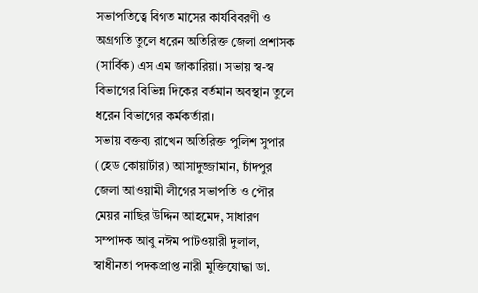সভাপতিত্বে বিগত মাসের কার্যবিবরণী ও অগ্রগতি তুলে ধরেন অতিরিক্ত জেলা প্রশাসক (সার্বিক) এস এম জাকারিয়া। সভায় স্ব-স্ব বিভাগের বিভিন্ন দিকের বর্তমান অবস্থান তুলে ধরেন বিভাগের কর্মকর্তারা।
সভায় বক্তব্য রাখেন অতিরিক্ত পুলিশ সুপার (হেড কোয়ার্টার) আসাদুজ্জামান, চাঁদপুর জেলা আওয়ামী লীগের সভাপতি ও পৌর মেয়র নাছির উদ্দিন আহমেদ, সাধারণ সম্পাদক আবু নঈম পাটওয়ারী দুলাল, স্বাধীনতা পদকপ্রাপ্ত নারী মুক্তিযোদ্ধা ডা.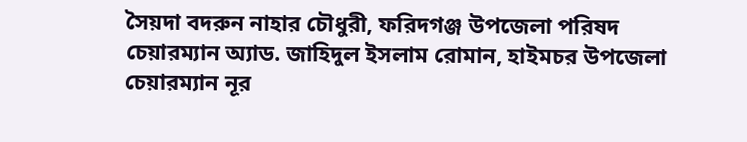সৈয়দা বদরুন নাহার চৌধুরী, ফরিদগঞ্জ উপজেলা পরিষদ চেয়ারম্যান অ্যাড. জাহিদুল ইসলাম রোমান, হাইমচর উপজেলা চেয়ারম্যান নূর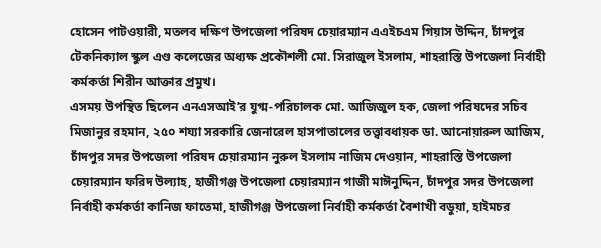হোসেন পাটওয়ারী, মতলব দক্ষিণ উপজেলা পরিষদ চেয়ারম্যান এএইচএম গিয়াস উদ্দিন, চাঁদপুর টেকনিক্যাল স্কুল এণ্ড কলেজের অধ্যক্ষ প্রকৌশলী মো. সিরাজুল ইসলাম, শাহরাস্তি উপজেলা নির্বাহী কর্মকর্তা শিরীন আক্তার প্রমুখ।
এসময় উপস্থিত ছিলেন এনএসআই’র যুগ্ম-পরিচালক মো. আজিজুল হক, জেলা পরিষদের সচিব মিজানুর রহমান, ২৫০ শয্যা সরকারি জেনারেল হাসপাতালের তত্ত্বাবধায়ক ডা. আনোয়ারুল আজিম, চাঁদপুর সদর উপজেলা পরিষদ চেয়ারম্যান নুরুল ইসলাম নাজিম দেওয়ান, শাহরাস্তি উপজেলা চেয়ারম্যান ফরিদ উল্যাহ, হাজীগঞ্জ উপজেলা চেয়ারম্যান গাজী মাঈনুদ্দিন, চাঁদপুর সদর উপজেলা নির্বাহী কর্মকর্তা কানিজ ফাতেমা, হাজীগঞ্জ উপজেলা নির্বাহী কর্মকর্তা বৈশাখী বডুয়া, হাইমচর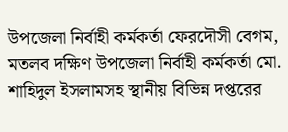উপজেলা নির্বাহী কর্মকর্তা ফেরদৌসী বেগম, মতলব দক্ষিণ উপজেলা নির্বাহী কর্মকর্তা মো. শাহিদুল ইসলামসহ স্থানীয় বিভিন্ন দপ্তরের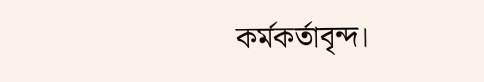কর্মকর্তাবৃন্দ।